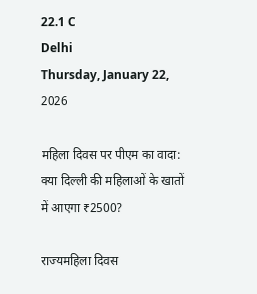22.1 C
Delhi
Thursday, January 22, 2026

महिला दिवस पर पीएम का वादा: क्या दिल्ली की महिलाओं के खातों में आएगा ₹2500?

राज्यमहिला दिवस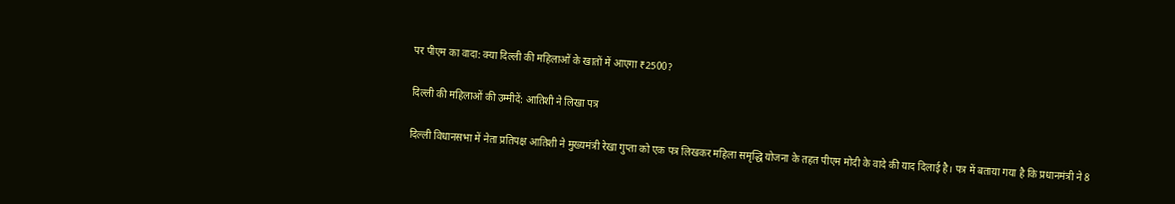पर पीएम का वादा: क्या दिल्ली की महिलाओं के खातों में आएगा ₹2500?

दिल्ली की महिलाओं की उम्मीदें: आतिशी ने लिखा पत्र

दिल्ली विधानसभा में नेता प्रतिपक्ष आतिशी ने मुख्यमंत्री रेखा गुप्ता को एक पत्र लिखकर महिला समृद्धि योजना के तहत पीएम मोदी के वादे की याद दिलाई है। पत्र में बताया गया है कि प्रधानमंत्री ने 8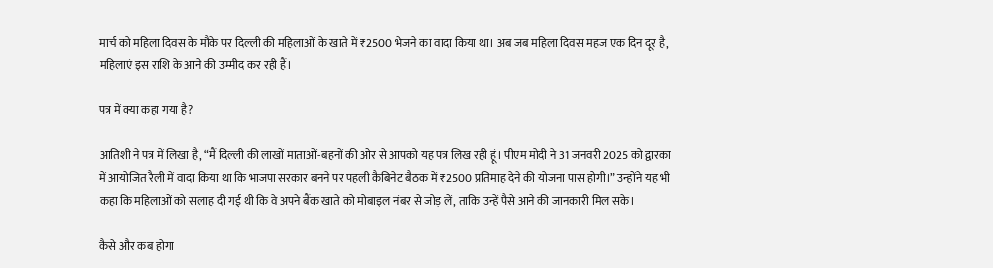मार्च को महिला दिवस के मौके पर दिल्ली की महिलाओं के खाते में ₹2500 भेजने का वादा किया था। अब जब महिला दिवस महज एक दिन दूर है, महिलाएं इस राशि के आने की उम्मीद कर रही हैं।

पत्र में क्या कहा गया है?

आतिशी ने पत्र में लिखा है, “मैं दिल्ली की लाखों माताओं-बहनों की ओर से आपको यह पत्र लिख रही हूं। पीएम मोदी ने 31 जनवरी 2025 को द्वारका में आयोजित रैली में वादा किया था कि भाजपा सरकार बनने पर पहली कैबिनेट बैठक में ₹2500 प्रतिमाह देने की योजना पास होगी।” उन्होंने यह भी कहा कि महिलाओं को सलाह दी गई थी कि वे अपने बैंक खाते को मोबाइल नंबर से जोड़ लें, ताकि उन्हें पैसे आने की जानकारी मिल सके।

कैसे और कब होगा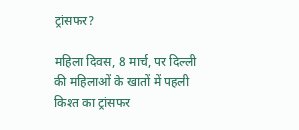ट्रांसफर?

महिला दिवस, 8 मार्च, पर दिल्ली की महिलाओं के खातों में पहली किश्त का ट्रांसफर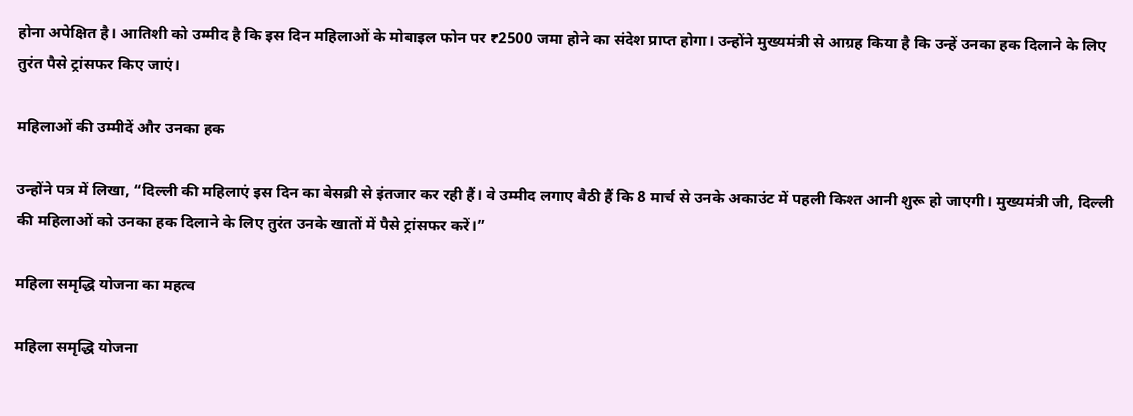होना अपेक्षित है। आतिशी को उम्मीद है कि इस दिन महिलाओं के मोबाइल फोन पर ₹2500 जमा होने का संदेश प्राप्त होगा। उन्होंने मुख्यमंत्री से आग्रह किया है कि उन्हें उनका हक दिलाने के लिए तुरंत पैसे ट्रांसफर किए जाएं।

महिलाओं की उम्मीदें और उनका हक

उन्होंने पत्र में लिखा, “दिल्ली की महिलाएं इस दिन का बेसब्री से इंतजार कर रही हैं। वे उम्मीद लगाए बैठी हैं कि 8 मार्च से उनके अकाउंट में पहली किश्त आनी शुरू हो जाएगी। मुख्यमंत्री जी, दिल्ली की महिलाओं को उनका हक दिलाने के लिए तुरंत उनके खातों में पैसे ट्रांसफर करें।”

महिला समृद्धि योजना का महत्व

महिला समृद्धि योजना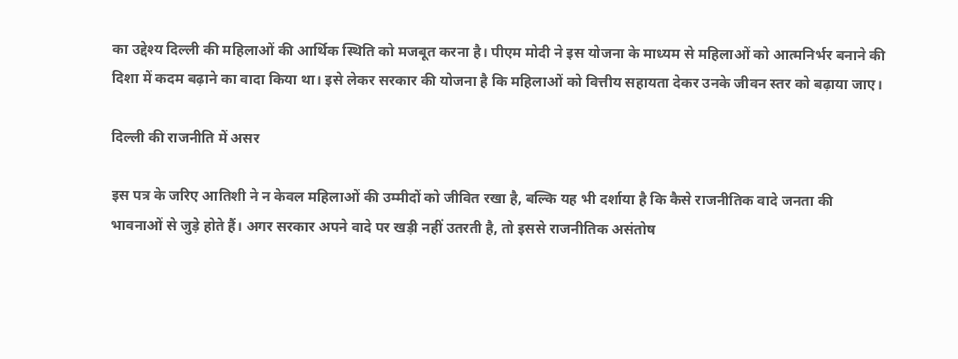का उद्देश्य दिल्ली की महिलाओं की आर्थिक स्थिति को मजबूत करना है। पीएम मोदी ने इस योजना के माध्यम से महिलाओं को आत्मनिर्भर बनाने की दिशा में कदम बढ़ाने का वादा किया था। इसे लेकर सरकार की योजना है कि महिलाओं को वित्तीय सहायता देकर उनके जीवन स्तर को बढ़ाया जाए।

दिल्ली की राजनीति में असर

इस पत्र के जरिए आतिशी ने न केवल महिलाओं की उम्मीदों को जीवित रखा है, बल्कि यह भी दर्शाया है कि कैसे राजनीतिक वादे जनता की भावनाओं से जुड़े होते हैं। अगर सरकार अपने वादे पर खड़ी नहीं उतरती है, तो इससे राजनीतिक असंतोष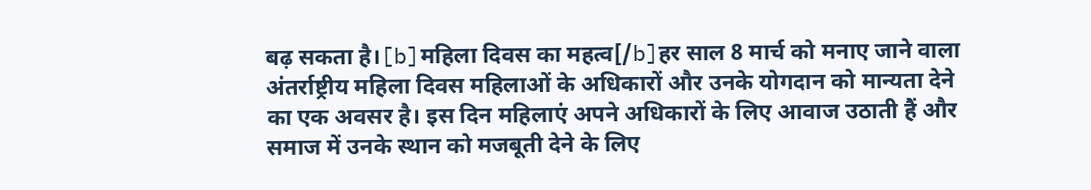बढ़ सकता है।[b]महिला दिवस का महत्व[/b]हर साल 8 मार्च को मनाए जाने वाला अंतर्राष्ट्रीय महिला दिवस महिलाओं के अधिकारों और उनके योगदान को मान्यता देने का एक अवसर है। इस दिन महिलाएं अपने अधिकारों के लिए आवाज उठाती हैं और समाज में उनके स्थान को मजबूती देने के लिए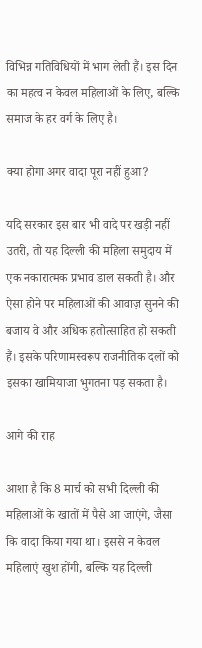विभिन्न गतिविधियों में भाग लेती हैं। इस दिन का महत्व न केवल महिलाओं के लिए, बल्कि समाज के हर वर्ग के लिए है।

क्या होगा अगर वादा पूरा नहीं हुआ?

यदि सरकार इस बार भी वादे पर खड़ी नहीं उतरी, तो यह दिल्ली की महिला समुदाय में एक नकारात्मक प्रभाव डाल सकती है। और ऐसा होने पर महिलाओं की आवाज़ सुनने की बजाय वे और अधिक हतोत्साहित हो सकती हैं। इसके परिणामस्वरूप राजनीतिक दलों को इसका खामियाजा भुगतना पड़ सकता है।

आगे की राह

आशा है कि 8 मार्च को सभी दिल्ली की महिलाओं के खातों में पैसे आ जाएंगे, जैसा कि वादा किया गया था। इससे न केवल महिलाएं खुश होंगी, बल्कि यह दिल्ली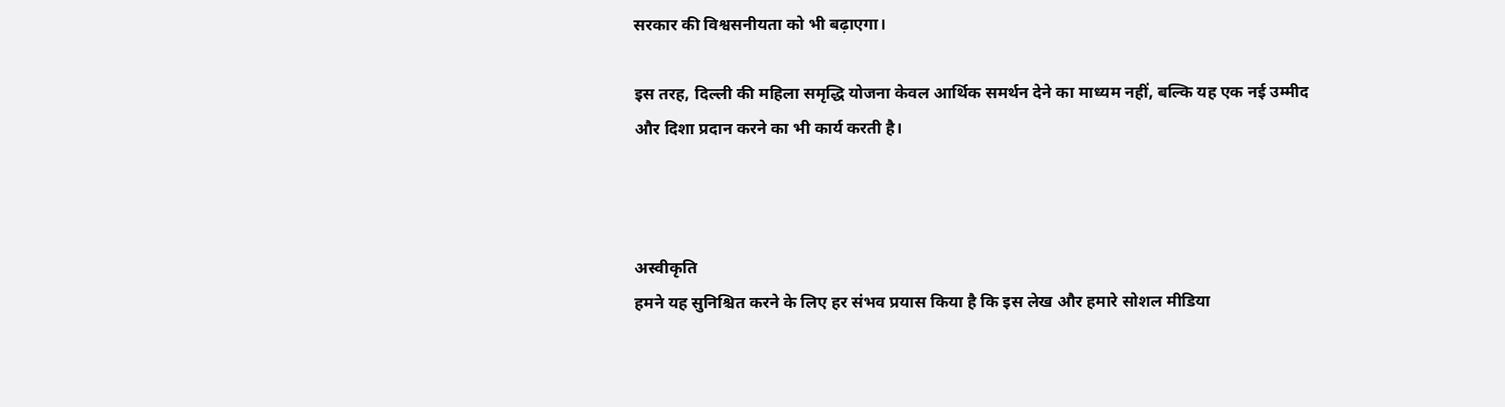सरकार की विश्वसनीयता को भी बढ़ाएगा।

इस तरह, दिल्ली की महिला समृद्धि योजना केवल आर्थिक समर्थन देने का माध्यम नहीं, बल्कि यह एक नई उम्मीद और दिशा प्रदान करने का भी कार्य करती है।



अस्वीकृति
हमने यह सुनिश्चित करने के लिए हर संभव प्रयास किया है कि इस लेख और हमारे सोशल मीडिया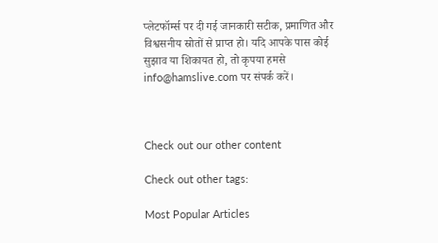प्लेटफॉर्म्स पर दी गई जानकारी सटीक, प्रमाणित और विश्वसनीय स्रोतों से प्राप्त हो। यदि आपके पास कोई सुझाव या शिकायत हो, तो कृपया हमसे info@hamslive.com पर संपर्क करें।



Check out our other content

Check out other tags:

Most Popular Articles